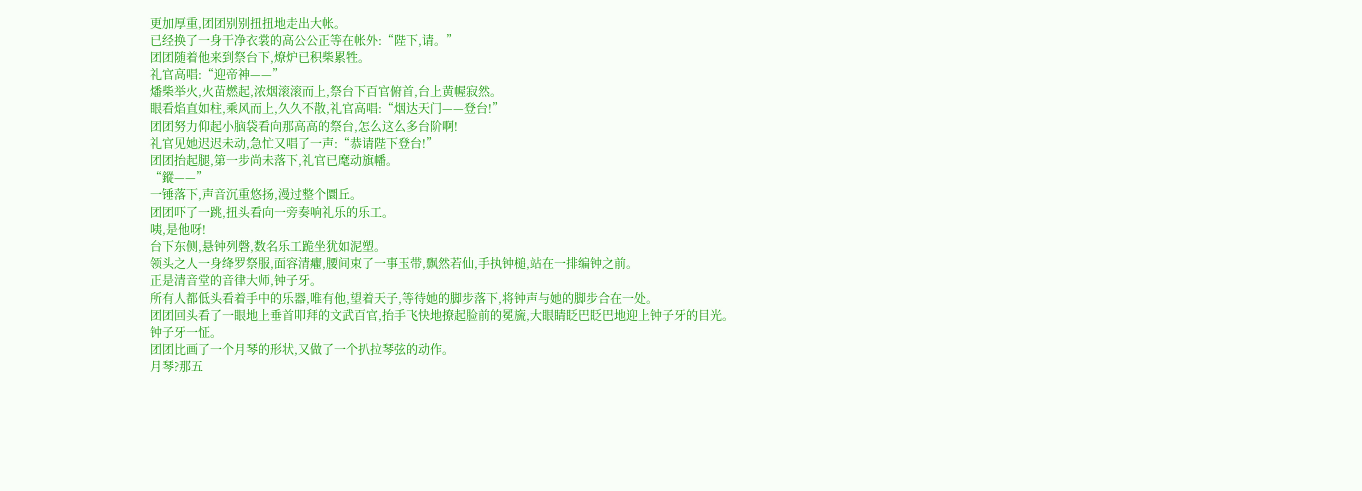更加厚重,团团别别扭扭地走出大帐。
已经换了一身干净衣裳的高公公正等在帐外:“陛下,请。”
团团随着他来到祭台下,燎炉已积柴累牲。
礼官高唱:“迎帝神——”
燔柴举火,火苗燃起,浓烟滚滚而上,祭台下百官俯首,台上黄幄寂然。
眼看焰直如柱,乘风而上,久久不散,礼官高唱:“烟达天门——登台!”
团团努力仰起小脑袋看向那高高的祭台,怎么这么多台阶啊!
礼官见她迟迟未动,急忙又唱了一声:“恭请陛下登台!”
团团抬起腿,第一步尚未落下,礼官已麾动旗幡。
“鏦——”
一锤落下,声音沉重悠扬,漫过整个圜丘。
团团吓了一跳,扭头看向一旁奏响礼乐的乐工。
咦,是他呀!
台下东侧,悬钟列磬,数名乐工跪坐犹如泥塑。
领头之人一身绛罗祭服,面容清癯,腰间束了一事玉带,飘然若仙,手执钟槌,站在一排编钟之前。
正是清音堂的音律大师,钟子牙。
所有人都低头看着手中的乐器,唯有他,望着天子,等待她的脚步落下,将钟声与她的脚步合在一处。
团团回头看了一眼地上垂首叩拜的文武百官,抬手飞快地撩起脸前的冕旒,大眼睛眨巴眨巴地迎上钟子牙的目光。
钟子牙一怔。
团团比画了一个月琴的形状,又做了一个扒拉琴弦的动作。
月琴?那五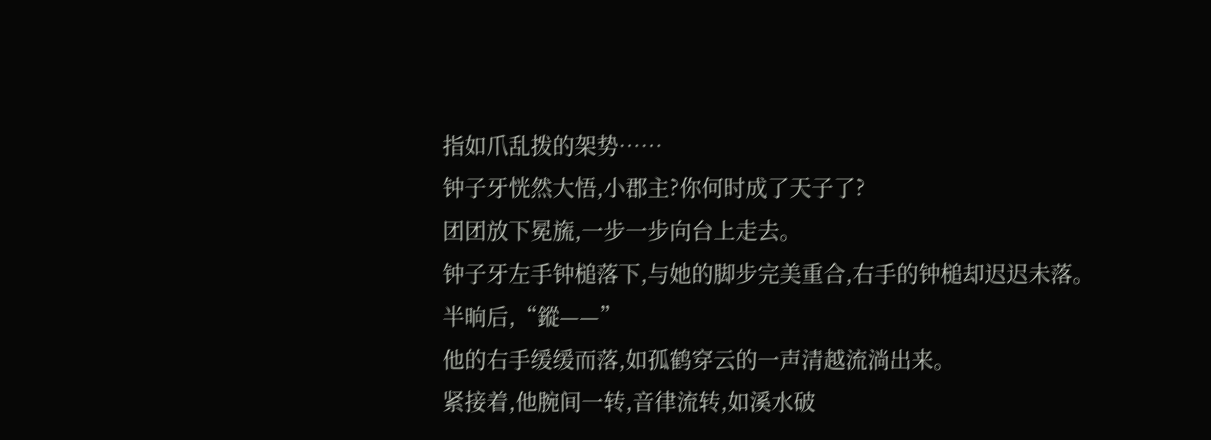指如爪乱拨的架势……
钟子牙恍然大悟,小郡主?你何时成了天子了?
团团放下冕旒,一步一步向台上走去。
钟子牙左手钟槌落下,与她的脚步完美重合,右手的钟槌却迟迟未落。
半晌后,“鏦——”
他的右手缓缓而落,如孤鹤穿云的一声清越流淌出来。
紧接着,他腕间一转,音律流转,如溪水破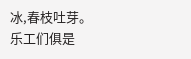冰,春枝吐芽。
乐工们俱是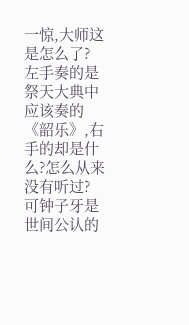一惊,大师这是怎么了?
左手奏的是祭天大典中应该奏的《韶乐》,右手的却是什么?怎么从来没有听过?
可钟子牙是世间公认的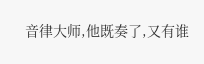音律大师,他既奏了,又有谁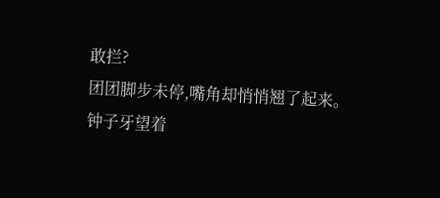敢拦?
团团脚步未停,嘴角却悄悄翘了起来。
钟子牙望着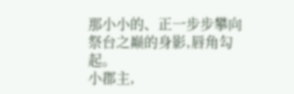那小小的、正一步步攀向祭台之巅的身影,唇角勾起。
小郡主,